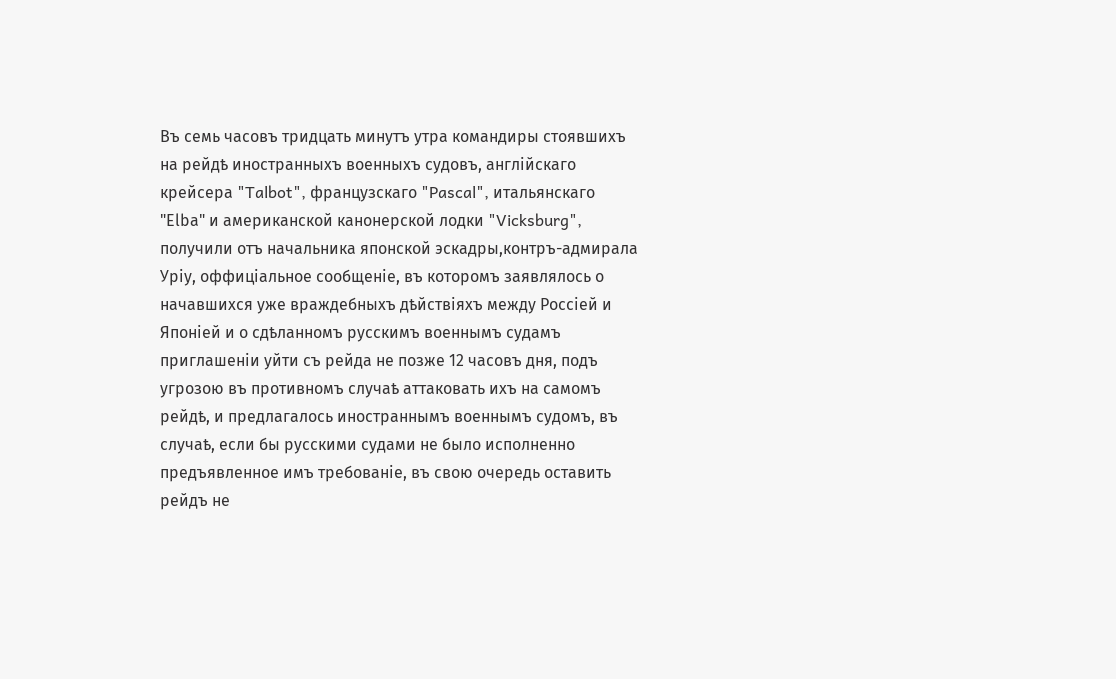Въ семь часовъ тридцать минутъ утра командиры стоявшихъ на рейдѣ иностранныхъ военныхъ судовъ, англійскаго крейсера "Talbot", французскаго "Pascal", итальянскаго "Еlbа" и американской канонерской лодки "Vicksburg", получили отъ начальника японской эскадры,контръ-адмирала Уріу, оффиціальное сообщеніе, въ которомъ заявлялось о начавшихся уже враждебныхъ дѣйствіяхъ между Россіей и Японіей и о сдѣланномъ русскимъ военнымъ судамъ приглашеніи уйти съ рейда не позже 12 часовъ дня, подъ угрозою въ противномъ случаѣ аттаковать ихъ на самомъ рейдѣ, и предлагалось иностраннымъ военнымъ судомъ, въ случаѣ, если бы русскими судами не было исполненно предъявленное имъ требованіе, въ свою очередь оставить рейдъ не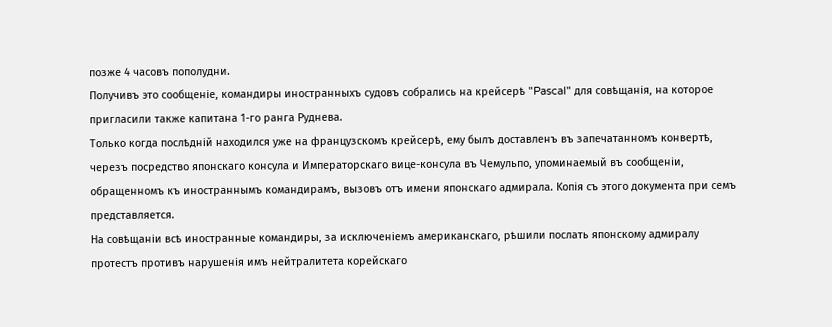позже 4 часовъ пополудни.
Получивъ это сообщеніе, командиры иностранныхъ судовъ собрались на крейсерѣ "Pascal" для совѣщанія, на которое пригласили также капитана 1-го ранга Руднева.
Только когда послѣдній находился уже на французскомъ крейсерѣ, ему былъ доставленъ въ запечатанномъ конвертѣ, черезъ посредство японскаго консула и Императорскаго вице-консула въ Чемульпо, упоминаемый въ сообщеніи, обращенномъ къ иностраннымъ командирамъ, вызовъ отъ имени японскаго адмирала. Koпія съ этого документа при семъ представляется.
На совѣщаніи всѣ иностранные командиры, за исключеніемъ американскаго, рѣшили послать японскому адмиралу протестъ противъ нарушенія имъ нейтралитета корейскаго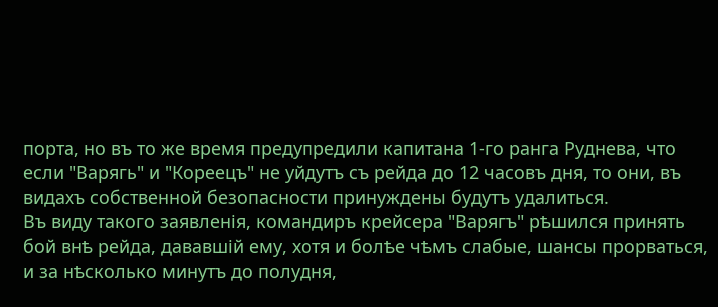порта, но въ то же время предупредили капитана 1-го ранга Руднева, что если "Варягь" и "Кореецъ" не уйдутъ съ рейда до 12 часовъ дня, то они, въ видахъ собственной безопасности принуждены будутъ удалиться.
Въ виду такого заявленія, командиръ крейсера "Варягъ" рѣшился принять бой внѣ рейда, дававшій ему, хотя и болѣе чѣмъ слабые, шансы прорваться, и за нѣсколько минутъ до полудня,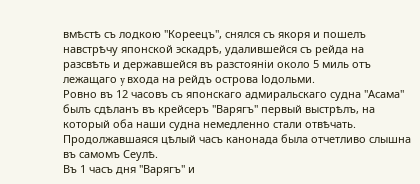вмѣстѣ съ лодкою "Кореецъ", снялся съ якоря и пошелъ навстрѣчу японской эскадрѣ, удалившейся съ рейда на разсвѣть и державшейся въ разстояніи около 5 миль отъ лежащаго y входа на рейдъ острова Іодольми.
Ровно въ 12 часовъ съ японскаго адмиральскаго судна "Асама" былъ сдѣланъ въ крейсеръ "Варягъ" первый выстрѣлъ, на который оба наши судна немедленно стали отвѣчать. Продолжавшаяся цѣлый часъ канонада была отчетливо слышна въ самомъ Сеулѣ.
Въ 1 часъ дня "Варягъ" и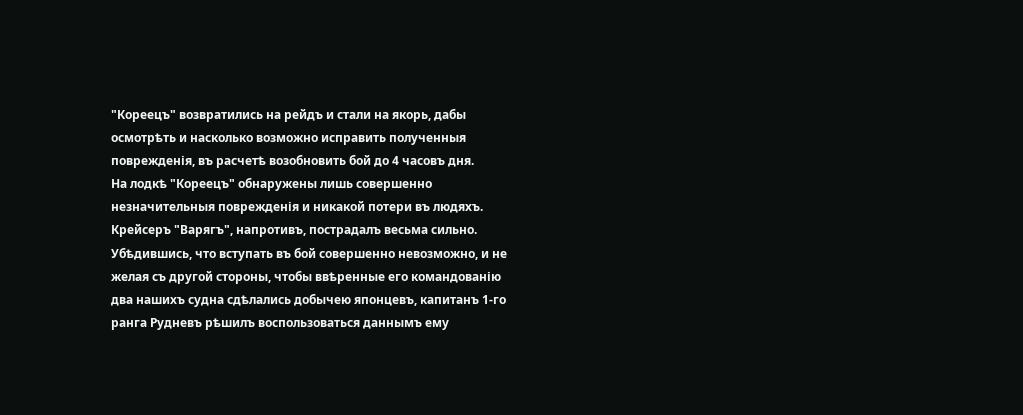"Кореецъ" возвратились на рейдъ и стали на якорь, дабы осмотрѣть и насколько возможно исправить полученныя поврежденія, въ расчетѣ возобновить бой до 4 часовъ дня.
На лодкѣ "Кореецъ" обнаружены лишь совершенно незначительныя поврежденія и никакой потери въ людяхъ. Крейсеръ "Варягъ", напротивъ, пострадалъ весьма сильно. Убѣдившись, что вступать въ бой совершенно невозможно, и не желая съ другой стороны, чтобы ввѣренные его командованію два нашихъ судна сдѣлались добычею японцевъ, капитанъ 1-го ранга Рудневъ рѣшилъ воспользоваться даннымъ емy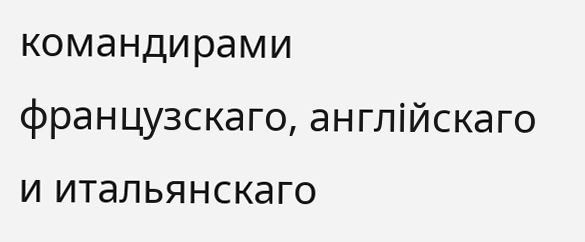командирами французскаго, англійскаго и итальянскаго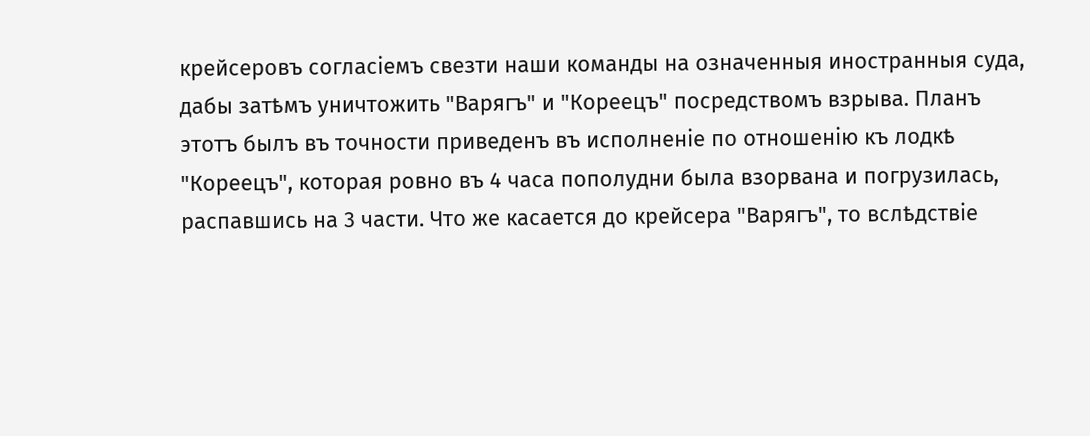крейсеровъ согласіемъ свезти наши команды на означенныя иностранныя суда, дабы затѣмъ уничтожить "Варягъ" и "Кореецъ" посредствомъ взрыва. Планъ этотъ былъ въ точности приведенъ въ исполненіе по отношенію къ лодкѣ "Кореецъ", которая ровно въ 4 часа пополудни была взорвана и погрузилась, распавшись на 3 части. Что же касается до крейсера "Варягъ", то вслѣдствіе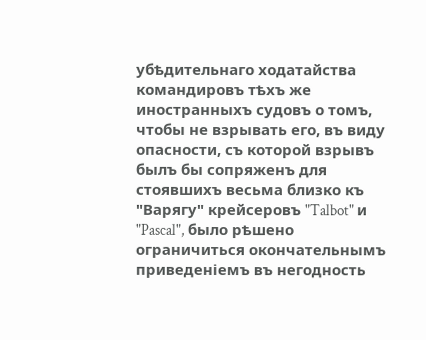убѣдительнаго ходатайства командировъ тѣхъ же иностранныхъ судовъ о томъ, чтобы не взрывать его, въ виду опасности, съ которой взрывъ былъ бы сопряженъ для стоявшихъ весьма близко къ "Варягу" крейсеровъ "Talbot" и "Pascal", было рѣшено ограничиться окончательнымъ приведеніемъ въ негодность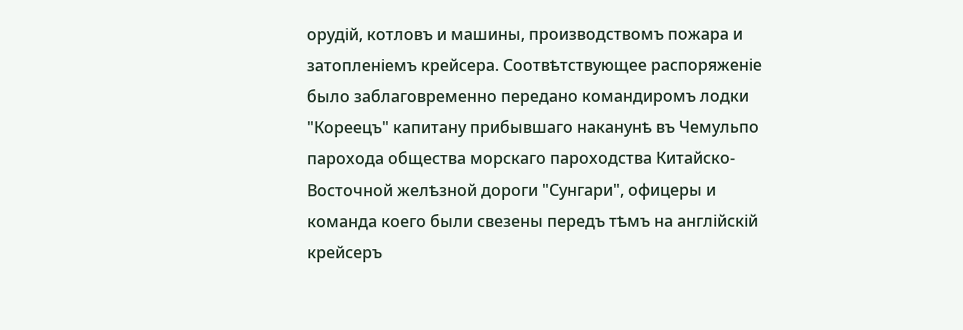орудій, котловъ и машины, производствомъ пожара и затопленіемъ крейсера. Соотвѣтствующее распоряженіе было заблаговременно передано командиромъ лодки "Кореецъ" капитану прибывшаго наканунѣ въ Чемульпо парохода общества морскаго пароходства Китайско-Восточной желѣзной дороги "Сунгари", офицеры и команда коего были свезены передъ тѣмъ на англійскій крейсеръ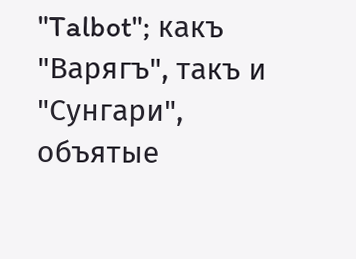"Talbot"; какъ "Варягъ", такъ и "Сунгари", объятые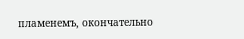пламенемъ, окончательно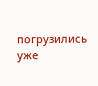погрузились уже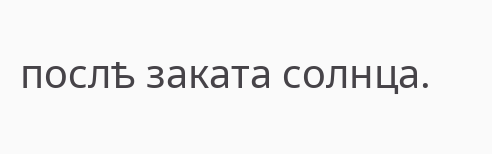послѣ заката солнца.